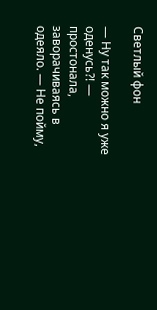Светлый фон

— Ну так можно я уже оденусь?! — простонала, заворачиваясь в одеяло. — Не пойму,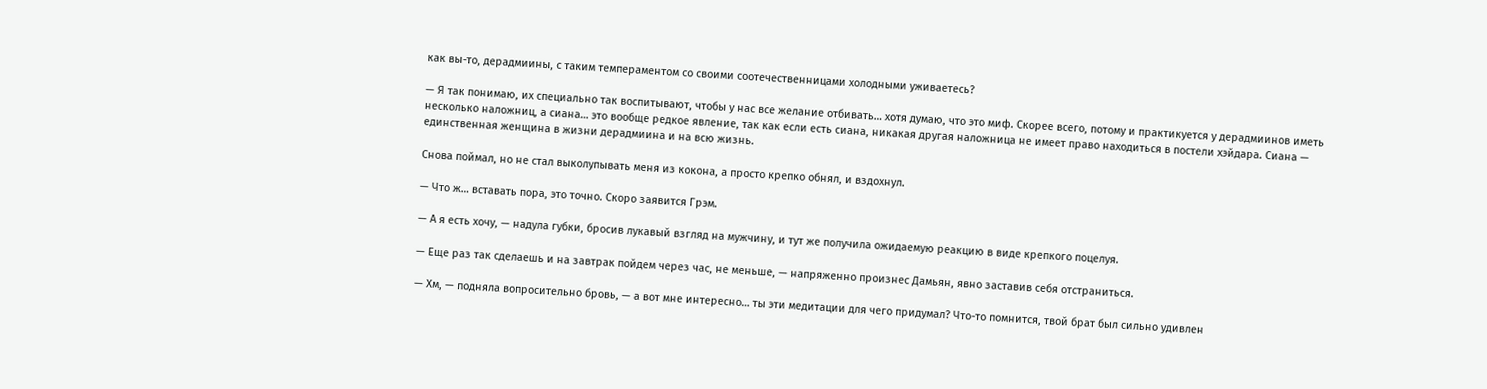как вы-то, дерадмиины, с таким темпераментом со своими соотечественницами холодными уживаетесь?

— Я так понимаю, их специально так воспитывают, чтобы у нас все желание отбивать… хотя думаю, что это миф. Скорее всего, потому и практикуется у дерадмиинов иметь несколько наложниц, а сиана… это вообще редкое явление, так как если есть сиана, никакая другая наложница не имеет право находиться в постели хэйдара. Сиана — единственная женщина в жизни дерадмиина и на всю жизнь.

Снова поймал, но не стал выколупывать меня из кокона, а просто крепко обнял, и вздохнул.

— Что ж… вставать пора, это точно. Скоро заявится Грэм.

— А я есть хочу, — надула губки, бросив лукавый взгляд на мужчину, и тут же получила ожидаемую реакцию в виде крепкого поцелуя.

— Еще раз так сделаешь и на завтрак пойдем через час, не меньше, — напряженно произнес Дамьян, явно заставив себя отстраниться.

— Хм, — подняла вопросительно бровь, — а вот мне интересно… ты эти медитации для чего придумал? Что-то помнится, твой брат был сильно удивлен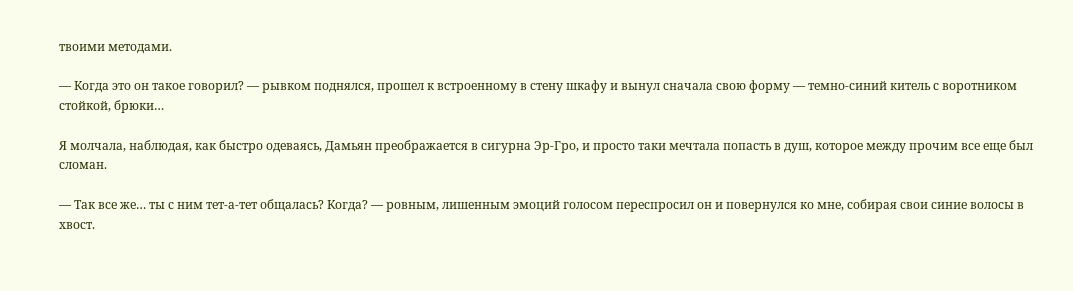твоими методами.

— Когда это он такое говорил? — рывком поднялся, прошел к встроенному в стену шкафу и вынул сначала свою форму — темно-синий китель с воротником стойкой, брюки…

Я молчала, наблюдая, как быстро одеваясь, Дамьян преображается в сигурна Эр-Гро, и просто таки мечтала попасть в душ, которое между прочим все еще был сломан.

— Так все же… ты с ним тет-а-тет общалась? Когда? — ровным, лишенным эмоций голосом переспросил он и повернулся ко мне, собирая свои синие волосы в хвост.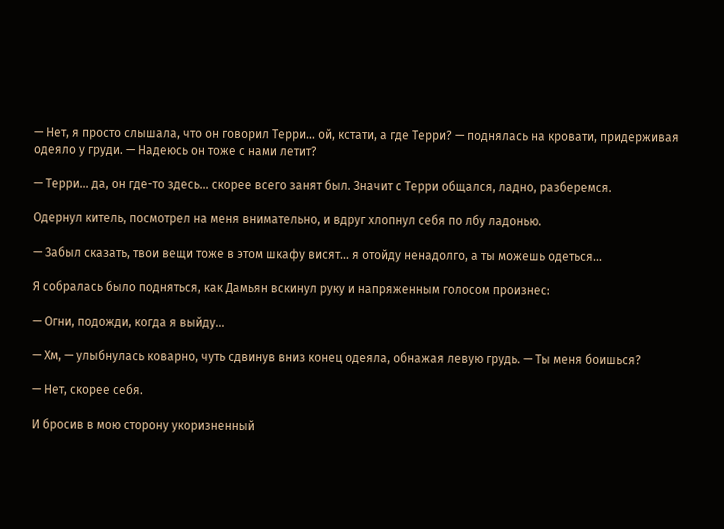— Нет, я просто слышала, что он говорил Терри… ой, кстати, а где Терри? — поднялась на кровати, придерживая одеяло у груди. — Надеюсь он тоже с нами летит?

— Терри… да, он где-то здесь… скорее всего занят был. Значит с Терри общался, ладно, разберемся.

Одернул китель, посмотрел на меня внимательно, и вдруг хлопнул себя по лбу ладонью.

— Забыл сказать, твои вещи тоже в этом шкафу висят… я отойду ненадолго, а ты можешь одеться…

Я собралась было подняться, как Дамьян вскинул руку и напряженным голосом произнес:

— Огни, подожди, когда я выйду…

— Хм, — улыбнулась коварно, чуть сдвинув вниз конец одеяла, обнажая левую грудь. — Ты меня боишься?

— Нет, скорее себя.

И бросив в мою сторону укоризненный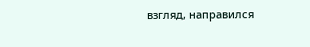взгляд, направился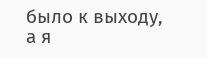было к выходу, а я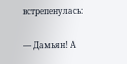встрепенулась:

— Дамьян! А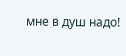мне в душ надо!